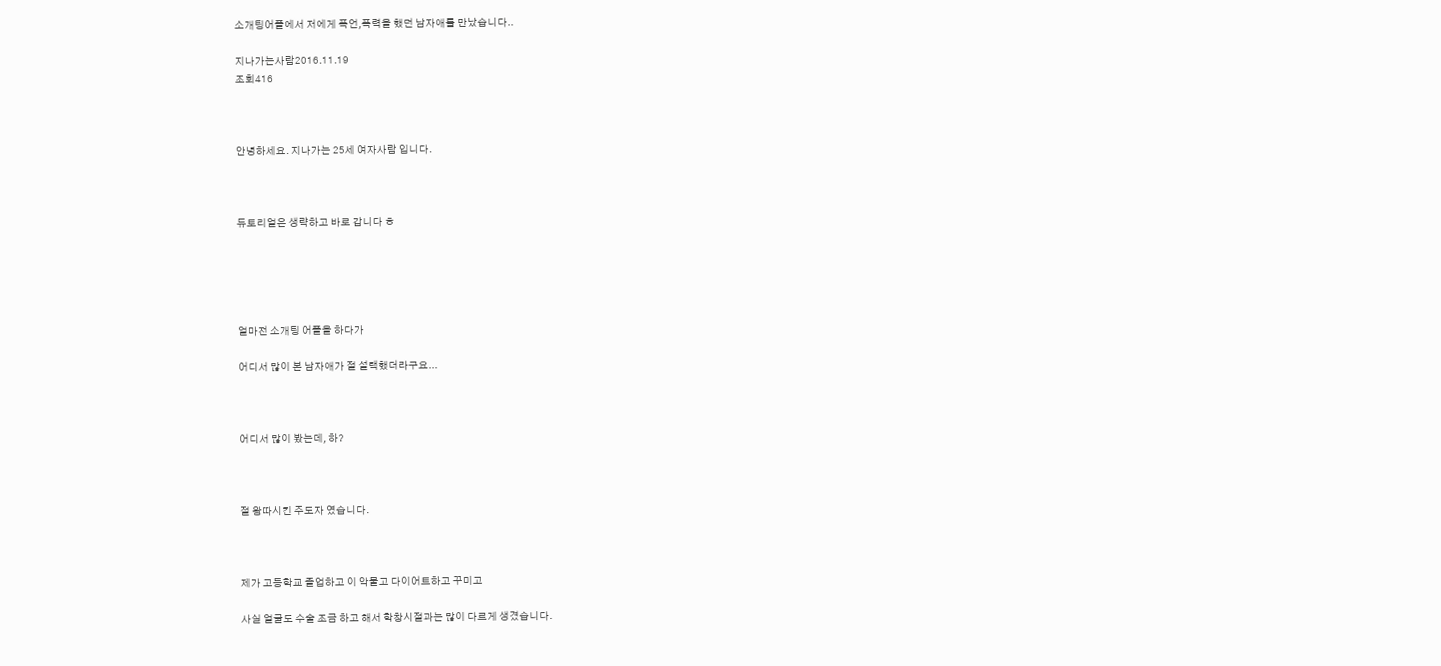소개팅어플에서 저에게 폭언,폭력을 했던 남자애를 만났습니다..

지나가는사람2016.11.19
조회416



안녕하세요. 지나가는 25세 여자사람 입니다.



듀토리얼은 생략하고 바로 갑니다 ㅎ





얼마전 소개팅 어플을 하다가

어디서 많이 본 남자애가 절 설택했더라구요...



어디서 많이 봤는데, 하?



절 왕따시킨 주도자 였습니다.



제가 고등학교 졸업하고 이 악물고 다이어트하고 꾸미고

사실 얼굴도 수술 조금 하고 해서 학창시절과는 많이 다르게 생겼습니다.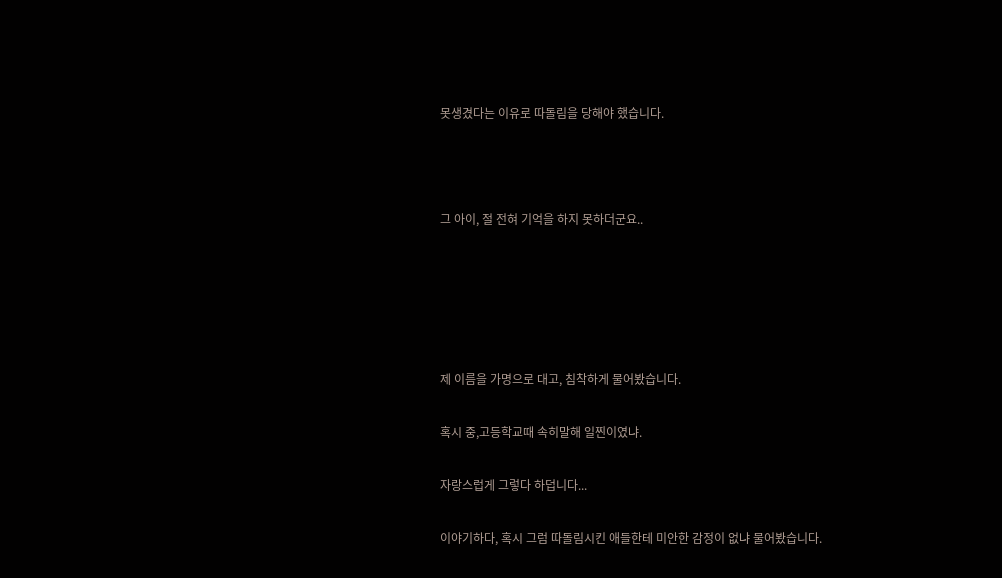못생겼다는 이유로 따돌림을 당해야 했습니다.



그 아이, 절 전혀 기억을 하지 못하더군요..





제 이름을 가명으로 대고, 침착하게 물어봤습니다.

혹시 중,고등학교때 속히말해 일찐이였냐.

자랑스럽게 그렇다 하덥니다...

이야기하다, 혹시 그럼 따돌림시킨 애들한테 미안한 감정이 없냐 물어봤습니다.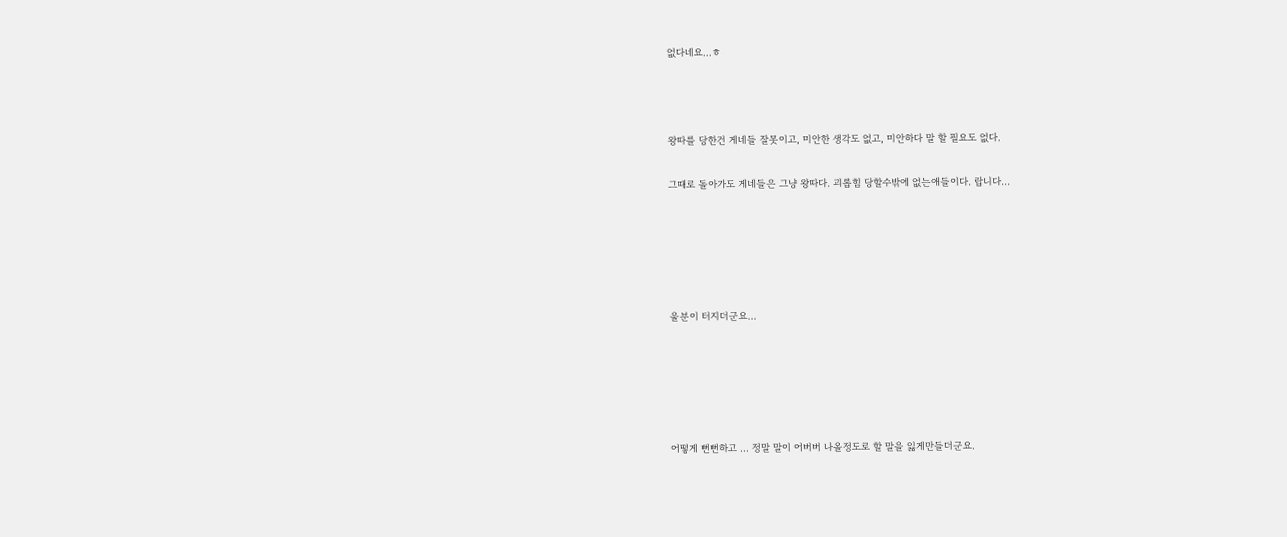없다네요...ㅎ



왕따를 당한건 게네들 잘못이고, 미안한 생각도 없고, 미안하다 말 할 필요도 없다.

그때로 돌아가도 게네들은 그냥 왕따다. 괴롭힘 당할수밖에 없는애들이다. 랍니다...





울분이 터지더군요...





어떻게 뻔뻔하고 ... 정말 말이 어버버 나올정도로 할 말을 잃게만들더군요.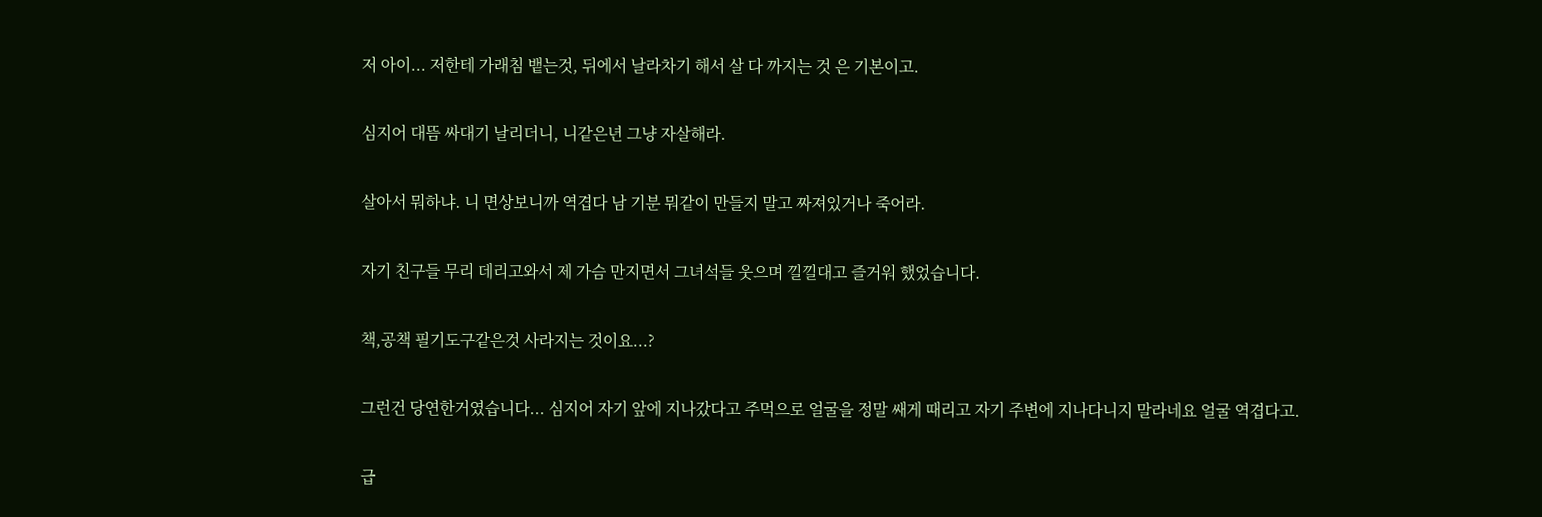저 아이... 저한테 가래침 뱉는것, 뒤에서 날라차기 해서 살 다 까지는 것 은 기본이고.

심지어 대뜸 싸대기 날리더니, 니같은년 그냥 자살해라.

살아서 뭐하냐. 니 면상보니까 역겹다 남 기분 뭐같이 만들지 말고 짜져있거나 죽어라.

자기 친구들 무리 데리고와서 제 가슴 만지면서 그녀석들 웃으며 낄낄대고 즐거워 했었습니다.

책,공책 필기도구같은것 사라지는 것이요...?

그런건 당연한거였습니다... 심지어 자기 앞에 지나갔다고 주먹으로 얼굴을 정말 쌔게 때리고 자기 주변에 지나다니지 말라네요 얼굴 역겹다고.

급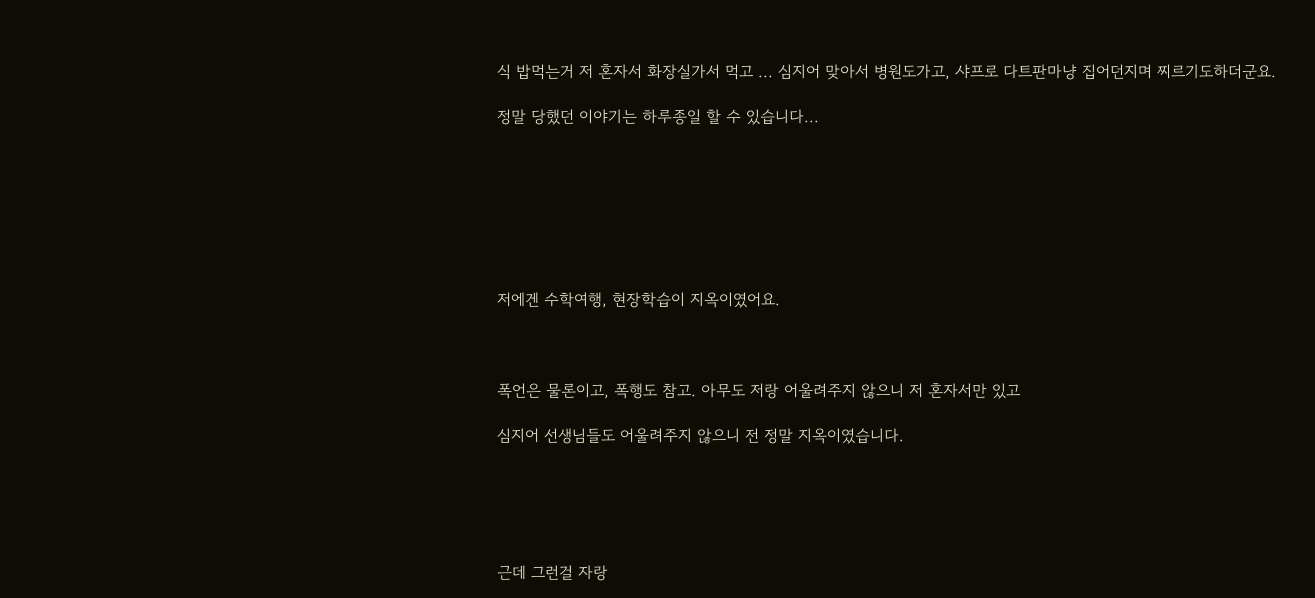식 밥먹는거 저 혼자서 화장실가서 먹고 ... 심지어 맞아서 병원도가고, 샤프로 다트판마냥 집어던지며 찌르기도하더군요.

정말 당했던 이야기는 하루종일 할 수 있습니다...







저에겐 수학여행, 현장학습이 지옥이였어요.



폭언은 물론이고, 폭행도 참고. 아무도 저랑 어울려주지 않으니 저 혼자서만 있고

심지어 선생님들도 어울려주지 않으니 전 정말 지옥이였습니다.





근데 그런걸 자랑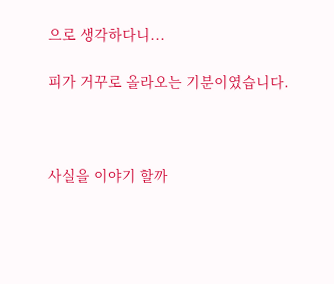으로 생각하다니...

피가 거꾸로 올라오는 기분이였습니다.



사실을 이야기 할까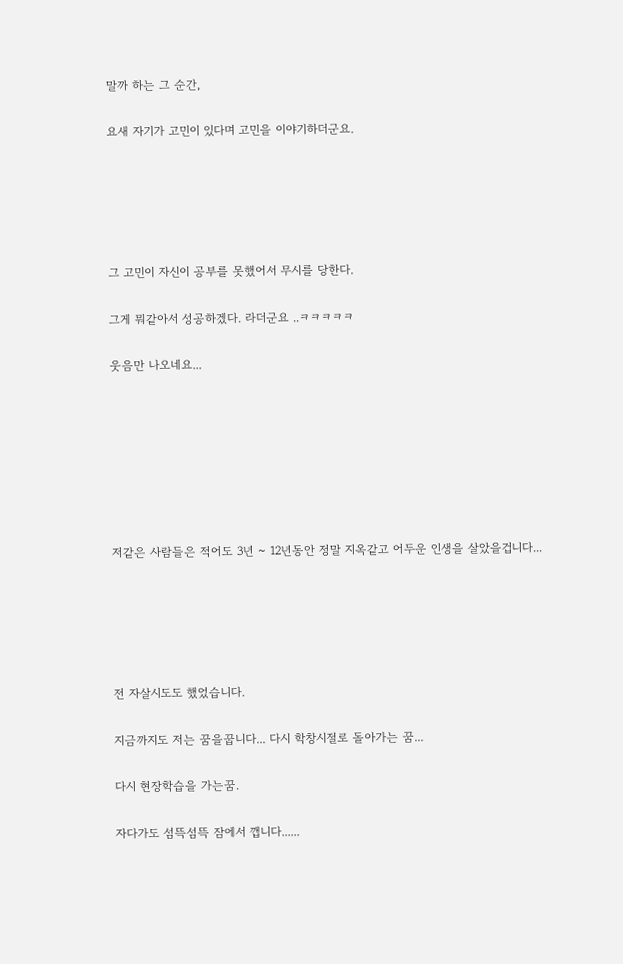말까 하는 그 순간,

요새 자기가 고민이 있다며 고민을 이야기하더군요.





그 고민이 자신이 공부를 못했어서 무시를 당한다.

그게 뭐같아서 성공하겠다. 라더군요 ..ㅋㅋㅋㅋㅋ

웃음만 나오네요...







저같은 사람들은 적어도 3년 ~ 12년동안 정말 지옥같고 어두운 인생을 살았을겁니다...





전 자살시도도 했었습니다.

지금까지도 저는 꿈을꿉니다... 다시 학창시절로 돌아가는 꿈...

다시 현장학습을 가는꿈.

자다가도 섬뜩섬뜩 잠에서 깹니다......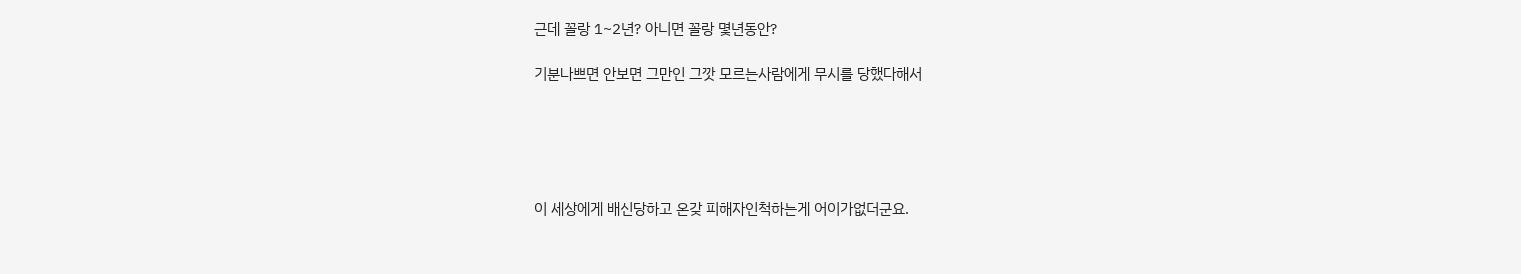근데 꼴랑 1~2년? 아니면 꼴랑 몇년동안?

기분나쁘면 안보면 그만인 그깟 모르는사람에게 무시를 당했다해서





이 세상에게 배신당하고 온갖 피해자인척하는게 어이가없더군요.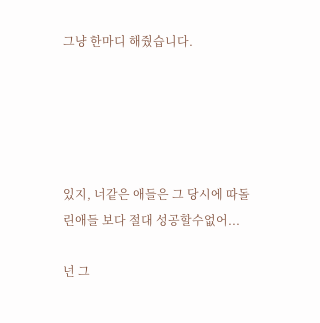그냥 한마디 해줬습니다.





있지, 너같은 애들은 그 당시에 따돌린애들 보다 절대 성공할수없어...

넌 그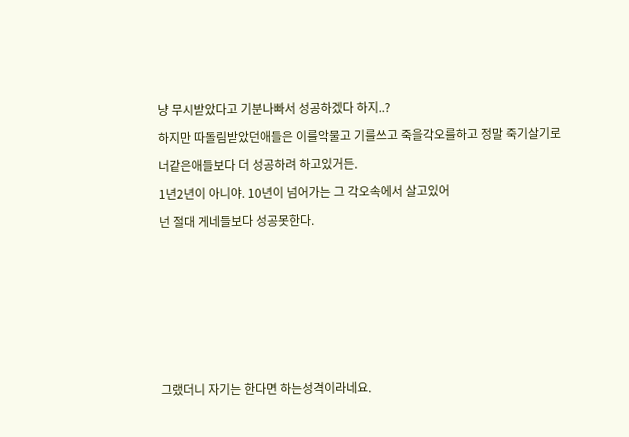냥 무시받았다고 기분나빠서 성공하겠다 하지..?

하지만 따돌림받았던애들은 이를악물고 기를쓰고 죽을각오를하고 정말 죽기살기로

너같은애들보다 더 성공하려 하고있거든.

1년2년이 아니야. 10년이 넘어가는 그 각오속에서 살고있어

넌 절대 게네들보다 성공못한다.











그랬더니 자기는 한다면 하는성격이라네요.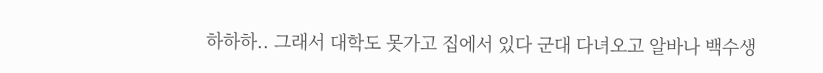하하하.. 그래서 대학도 못가고 집에서 있다 군대 다녀오고 알바나 백수생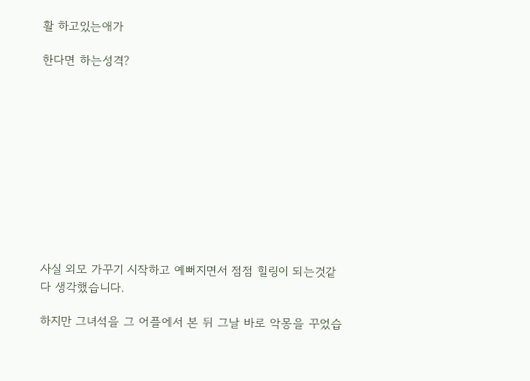활 하고있는애가

한다면 하는성격?











사실 외모 가꾸기 시작하고 예뻐지면서 점점 힐링이 되는것같다 생각했습니다.

하지만 그녀석을 그 어플에서 본 뒤 그날 바로 악몽을 꾸었습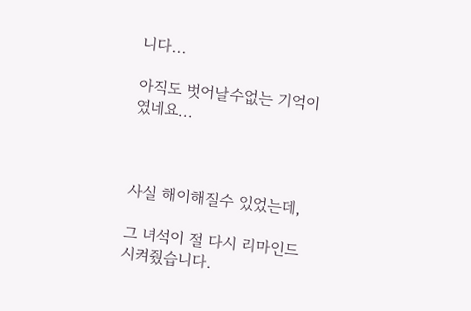니다...

아직도 벗어날수없는 기억이였네요...



사실 해이해질수 있었는데,

그 녀석이 절 다시 리마인드 시켜줬습니다.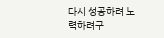다시 성공하려 노력하려구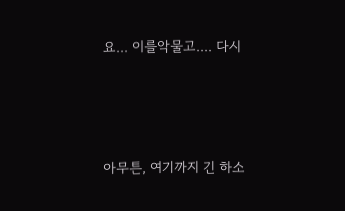요... 이를악물고.... 다시





아무튼, 여기까지 긴 하소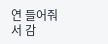연 들어줘서 감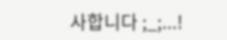사합니다 ;_;...!